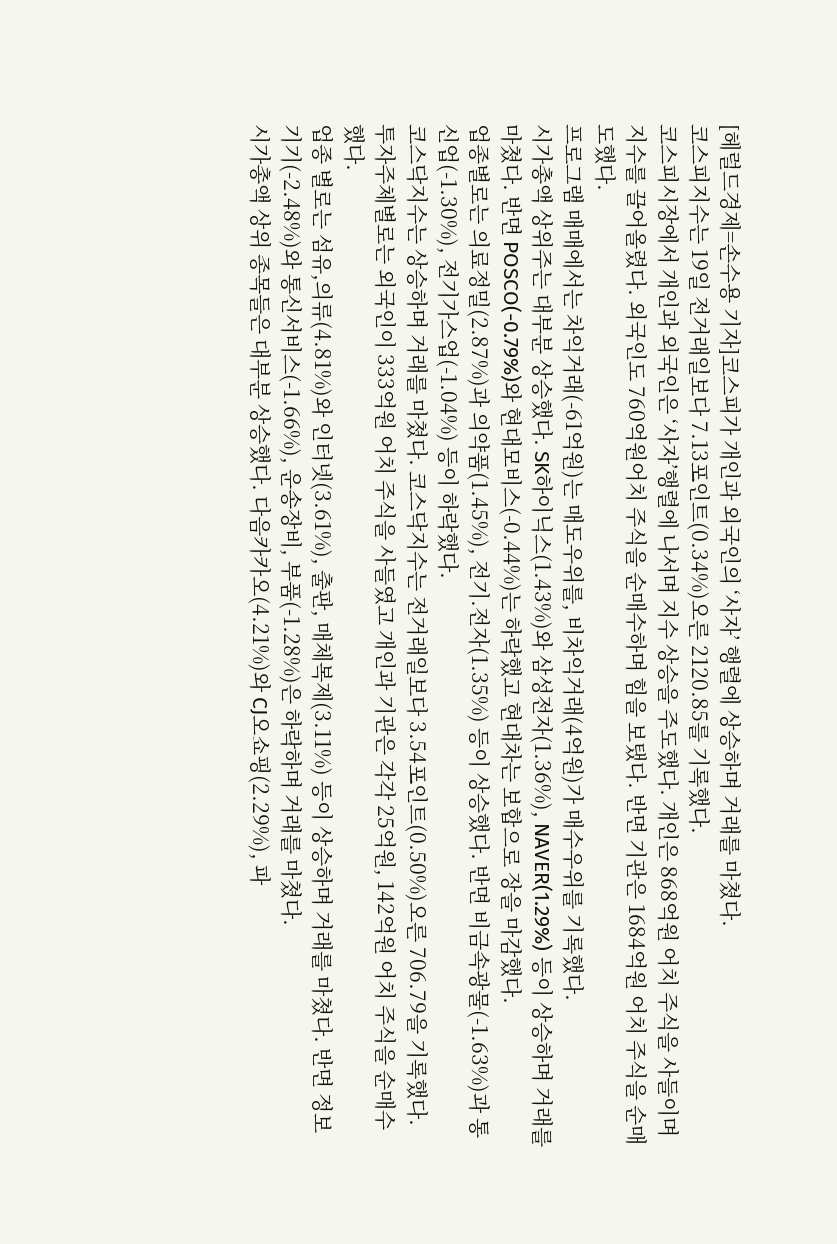[헤럴드경제=손수용 기자]코스피가 개인과 외국인의 ‘사자’ 행렬에 상승하며 거래를 마쳤다.
코스피지수는 19일 전거래일보다 7.13포인트(0.34%)오른 2120.85를 기록했다.
코스피시장에서 개인과 외국인은 ‘사자’행렬에 나서며 지수 상승을 주도했다. 개인은 868억원 어치 주식을 사들이며 지수를 끌어올렸다. 외국인도 760억원어치 주식을 순매수하며 힘을 보탰다. 반면 기관은 1684억원 어치 주식을 순매도했다.
프로그램 매매에서는 차익거래(-61억원)는 매도우위를, 비차익거래(4억원)가 매수우위를 기록했다.
시가총액 상위주는 대부분 상승했다. SK하이닉스(1.43%)와 삼성전자(1.36%), NAVER(1.29%) 등이 상승하며 거래를 마쳤다. 반면 POSCO(-0.79%)와 현대모비스(-0.44%)는 하락했고 현대차는 보합으로 장을 마감했다.
업종별로는 의료정밀(2.87%)과 의약품(1.45%), 전기.전자(1.35%) 등이 상승했다. 반면 비금속광물(-1.63%)과 통신업(-1.30%), 전기가스업(-1.04%) 등이 하락했다.
코스닥지수는 상승하며 거래를 마쳤다. 코스닥지수는 전거래일보다 3.54포인트(0.50%)오른 706.79을 기록했다.
투자주체별로는 외국인이 333억원 어치 주식을 사들였고 개인과 기관은 각각 25억원, 142억원 어치 주식을 순매수 했다.
업종 별로는 섬유,의류(4.81%)와 인터넷(3.61%), 출판, 매체복제(3.11%) 등이 상승하며 거래를 마쳤다. 반면 정보기기(-2.48%)와 통신서비스(-1.66%), 운송장비, 부품(-1.28%)은 하락하며 거래를 마쳤다.
시가총액 상위 종목들은 대부분 상승했다. 다음카카오(4.21%)와 CJ오쇼핑(2.29%), 파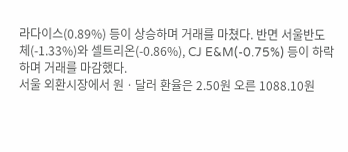라다이스(0.89%) 등이 상승하며 거래를 마쳤다. 반면 서울반도체(-1.33%)와 셀트리온(-0.86%), CJ E&M(-0.75%) 등이 하락하며 거래를 마감했다.
서울 외환시장에서 원ㆍ달러 환율은 2.50원 오른 1088.10원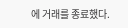에 거래를 종료했다.